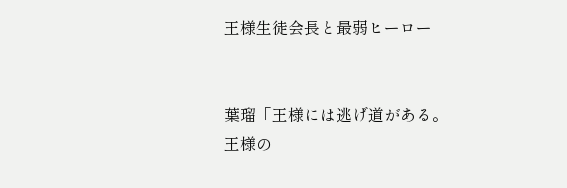王様生徒会長と最弱ヒーロー


葉瑠「王様には逃げ道がある。
王様の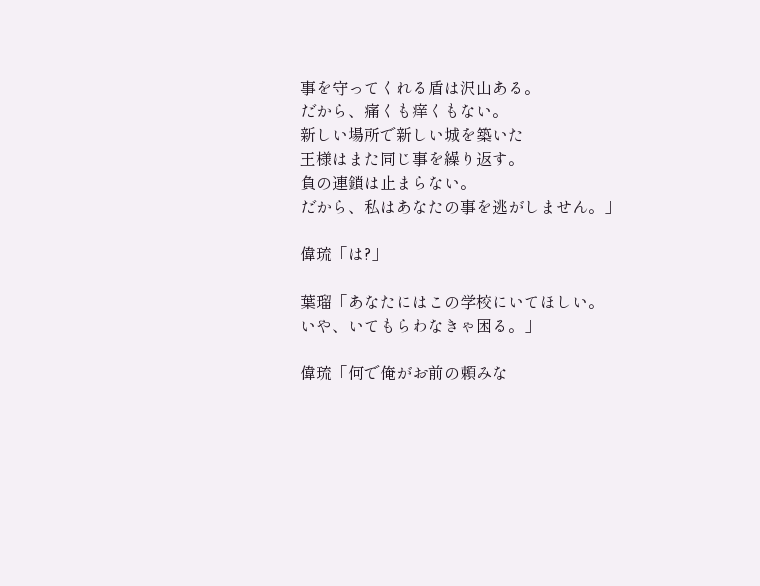事を守ってくれる盾は沢山ある。
だから、痛くも痒くもない。
新しい場所で新しい城を築いた
王様はまた同じ事を繰り返す。
負の連鎖は止まらない。
だから、私はあなたの事を逃がしません。」

偉琉「は?」

葉瑠「あなたにはこの学校にいてほしい。
いや、いてもらわなきゃ困る。」

偉琉「何で俺がお前の頼みな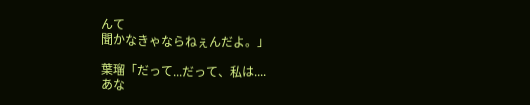んて
聞かなきゃならねぇんだよ。」

葉瑠「だって...だって、私は....
あな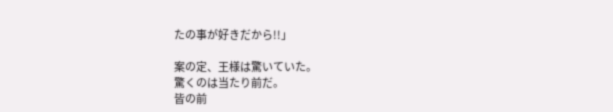たの事が好きだから!!」

案の定、王様は驚いていた。
驚くのは当たり前だ。
皆の前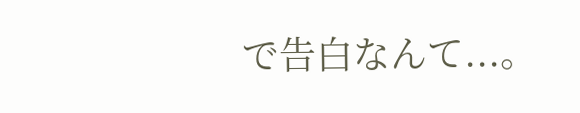で告白なんて...。